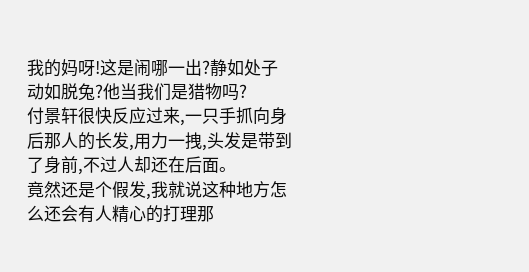我的妈呀!这是闹哪一出?静如处子动如脱兔?他当我们是猎物吗?
付景轩很快反应过来,一只手抓向身后那人的长发,用力一拽,头发是带到了身前,不过人却还在后面。
竟然还是个假发,我就说这种地方怎么还会有人精心的打理那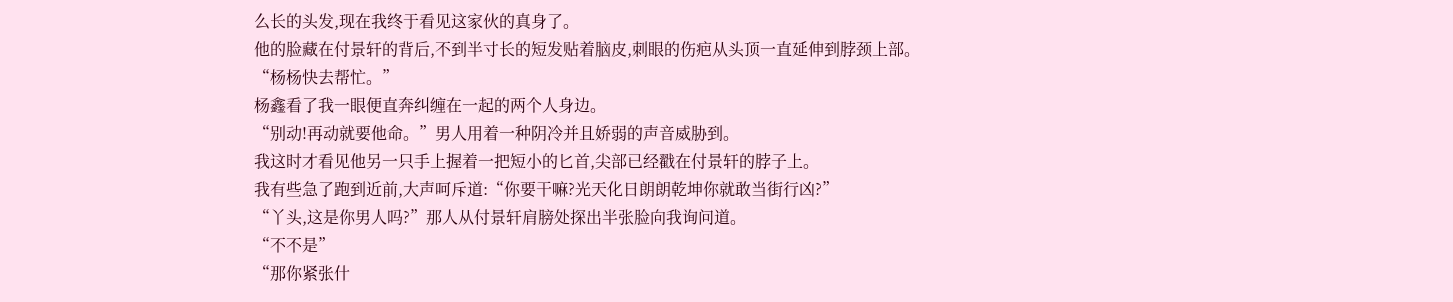么长的头发,现在我终于看见这家伙的真身了。
他的脸藏在付景轩的背后,不到半寸长的短发贴着脑皮,刺眼的伤疤从头顶一直延伸到脖颈上部。
“杨杨快去帮忙。”
杨鑫看了我一眼便直奔纠缠在一起的两个人身边。
“别动!再动就要他命。”男人用着一种阴冷并且娇弱的声音威胁到。
我这时才看见他另一只手上握着一把短小的匕首,尖部已经戳在付景轩的脖子上。
我有些急了跑到近前,大声呵斥道:“你要干嘛?光天化日朗朗乾坤你就敢当街行凶?”
“丫头,这是你男人吗?”那人从付景轩肩膀处探出半张脸向我询问道。
“不不是”
“那你紧张什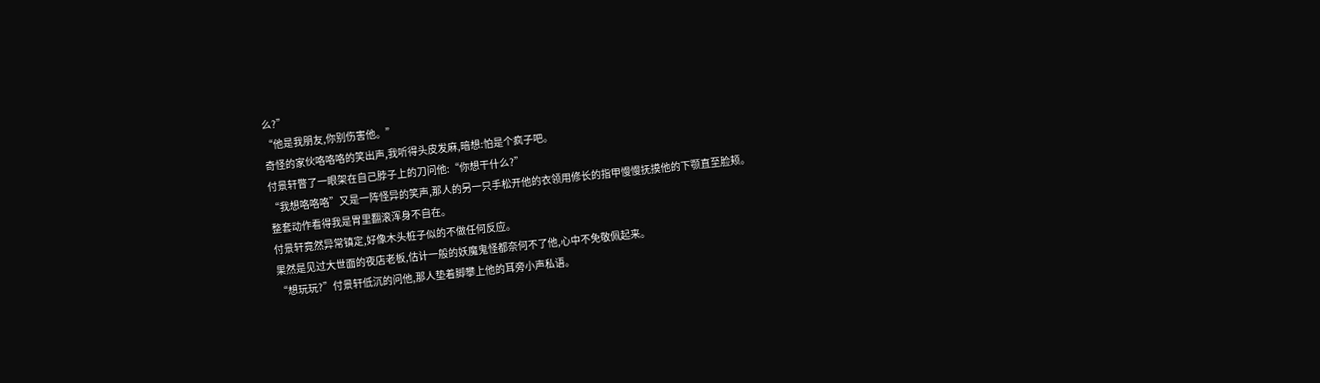么?”
“他是我朋友,你别伤害他。”
奇怪的家伙咯咯咯的笑出声,我听得头皮发麻,暗想:怕是个疯子吧。
付景轩瞥了一眼架在自己脖子上的刀问他:“你想干什么?”
“我想咯咯咯”又是一阵怪异的笑声,那人的另一只手松开他的衣领用修长的指甲慢慢抚摸他的下颚直至脸颊。
整套动作看得我是胃里翻滚浑身不自在。
付景轩竟然异常镇定,好像木头桩子似的不做任何反应。
果然是见过大世面的夜店老板,估计一般的妖魔鬼怪都奈何不了他,心中不免敬佩起来。
“想玩玩?”付景轩低沉的问他,那人垫着脚攀上他的耳旁小声私语。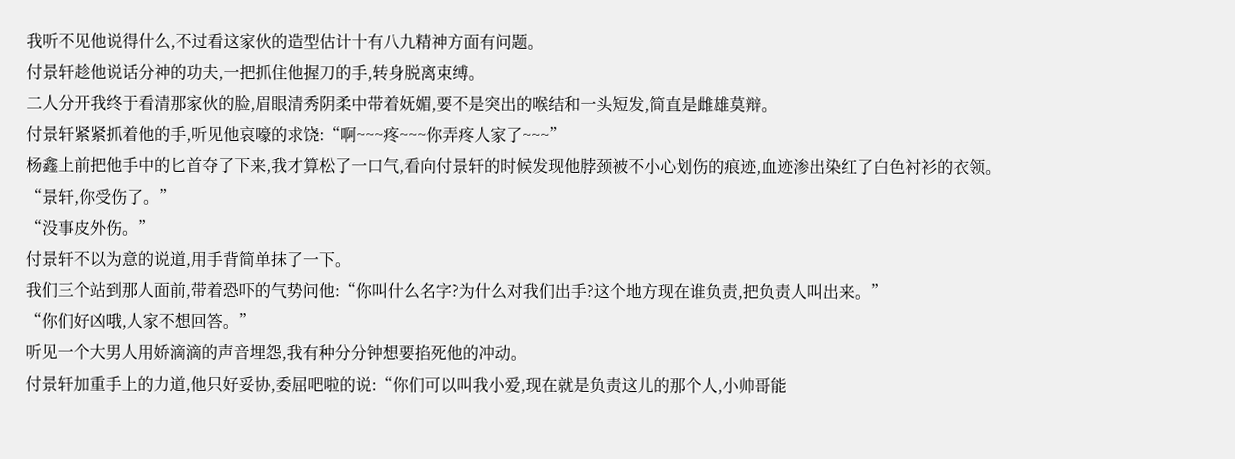我听不见他说得什么,不过看这家伙的造型估计十有八九精神方面有问题。
付景轩趁他说话分神的功夫,一把抓住他握刀的手,转身脱离束缚。
二人分开我终于看清那家伙的脸,眉眼清秀阴柔中带着妩媚,要不是突出的喉结和一头短发,简直是雌雄莫辩。
付景轩紧紧抓着他的手,听见他哀嚎的求饶:“啊~~~疼~~~你弄疼人家了~~~”
杨鑫上前把他手中的匕首夺了下来,我才算松了一口气,看向付景轩的时候发现他脖颈被不小心划伤的痕迹,血迹渗出染红了白色衬衫的衣领。
“景轩,你受伤了。”
“没事皮外伤。”
付景轩不以为意的说道,用手背简单抹了一下。
我们三个站到那人面前,带着恐吓的气势问他:“你叫什么名字?为什么对我们出手?这个地方现在谁负责,把负责人叫出来。”
“你们好凶哦,人家不想回答。”
听见一个大男人用娇滴滴的声音埋怨,我有种分分钟想要掐死他的冲动。
付景轩加重手上的力道,他只好妥协,委屈吧啦的说:“你们可以叫我小爱,现在就是负责这儿的那个人,小帅哥能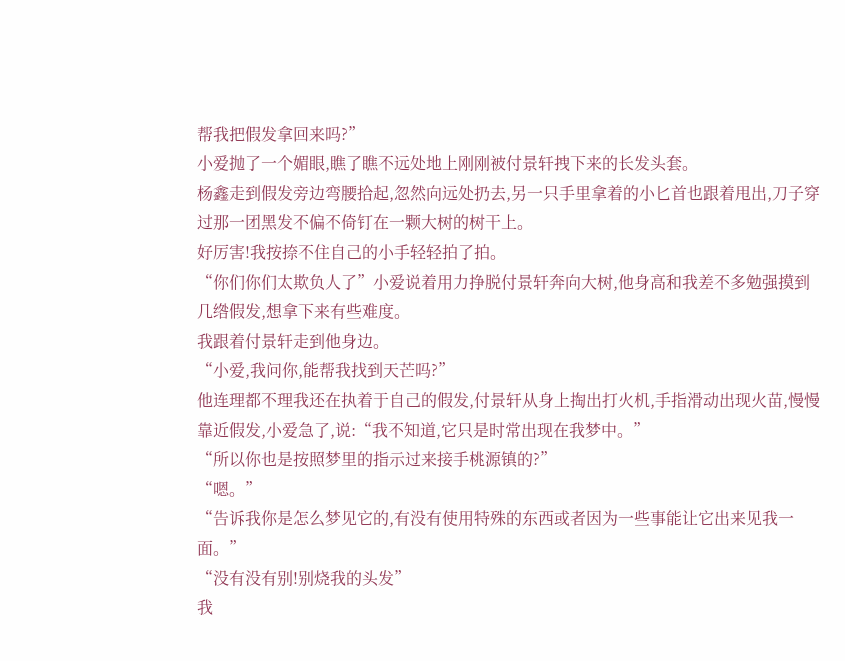帮我把假发拿回来吗?”
小爱抛了一个媚眼,瞧了瞧不远处地上刚刚被付景轩拽下来的长发头套。
杨鑫走到假发旁边弯腰拾起,忽然向远处扔去,另一只手里拿着的小匕首也跟着甩出,刀子穿过那一团黑发不偏不倚钉在一颗大树的树干上。
好厉害!我按捺不住自己的小手轻轻拍了拍。
“你们你们太欺负人了”小爱说着用力挣脱付景轩奔向大树,他身高和我差不多勉强摸到几绺假发,想拿下来有些难度。
我跟着付景轩走到他身边。
“小爱,我问你,能帮我找到天芒吗?”
他连理都不理我还在执着于自己的假发,付景轩从身上掏出打火机,手指滑动出现火苗,慢慢靠近假发,小爱急了,说:“我不知道,它只是时常出现在我梦中。”
“所以你也是按照梦里的指示过来接手桃源镇的?”
“嗯。”
“告诉我你是怎么梦见它的,有没有使用特殊的东西或者因为一些事能让它出来见我一面。”
“没有没有别!别烧我的头发”
我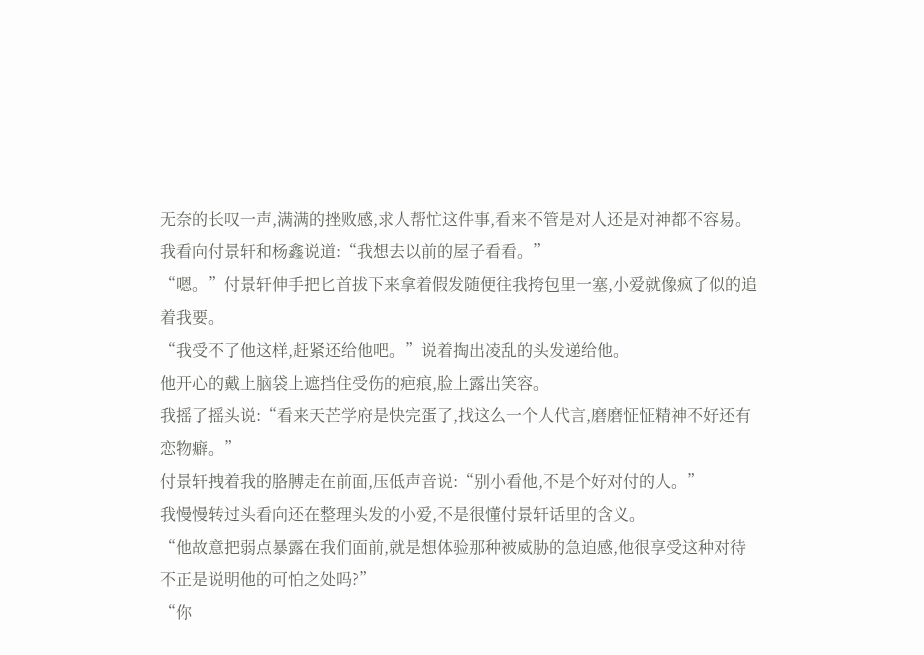无奈的长叹一声,满满的挫败感,求人帮忙这件事,看来不管是对人还是对神都不容易。
我看向付景轩和杨鑫说道:“我想去以前的屋子看看。”
“嗯。”付景轩伸手把匕首拔下来拿着假发随便往我挎包里一塞,小爱就像疯了似的追着我要。
“我受不了他这样,赶紧还给他吧。”说着掏出凌乱的头发递给他。
他开心的戴上脑袋上遮挡住受伤的疤痕,脸上露出笑容。
我摇了摇头说:“看来天芒学府是快完蛋了,找这么一个人代言,磨磨怔怔精神不好还有恋物癖。”
付景轩拽着我的胳膊走在前面,压低声音说:“别小看他,不是个好对付的人。”
我慢慢转过头看向还在整理头发的小爱,不是很懂付景轩话里的含义。
“他故意把弱点暴露在我们面前,就是想体验那种被威胁的急迫感,他很享受这种对待不正是说明他的可怕之处吗?”
“你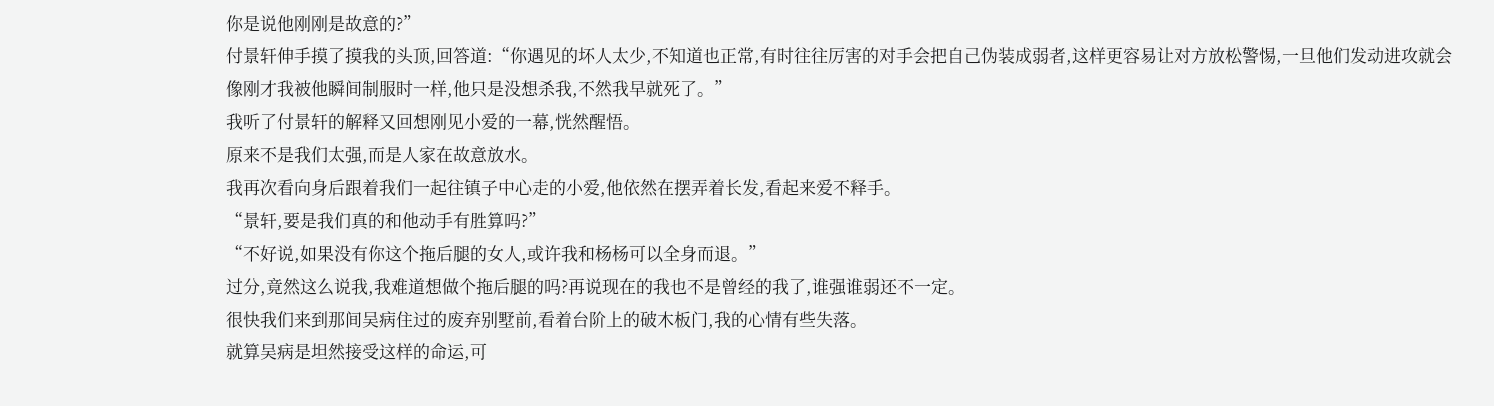你是说他刚刚是故意的?”
付景轩伸手摸了摸我的头顶,回答道:“你遇见的坏人太少,不知道也正常,有时往往厉害的对手会把自己伪装成弱者,这样更容易让对方放松警惕,一旦他们发动进攻就会像刚才我被他瞬间制服时一样,他只是没想杀我,不然我早就死了。”
我听了付景轩的解释又回想刚见小爱的一幕,恍然醒悟。
原来不是我们太强,而是人家在故意放水。
我再次看向身后跟着我们一起往镇子中心走的小爱,他依然在摆弄着长发,看起来爱不释手。
“景轩,要是我们真的和他动手有胜算吗?”
“不好说,如果没有你这个拖后腿的女人,或许我和杨杨可以全身而退。”
过分,竟然这么说我,我难道想做个拖后腿的吗?再说现在的我也不是曾经的我了,谁强谁弱还不一定。
很快我们来到那间吴病住过的废弃别墅前,看着台阶上的破木板门,我的心情有些失落。
就算吴病是坦然接受这样的命运,可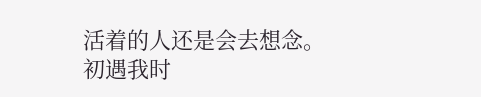活着的人还是会去想念。
初遇我时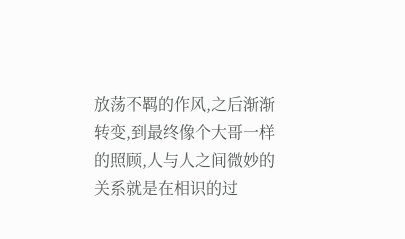放荡不羁的作风,之后渐渐转变,到最终像个大哥一样的照顾,人与人之间微妙的关系就是在相识的过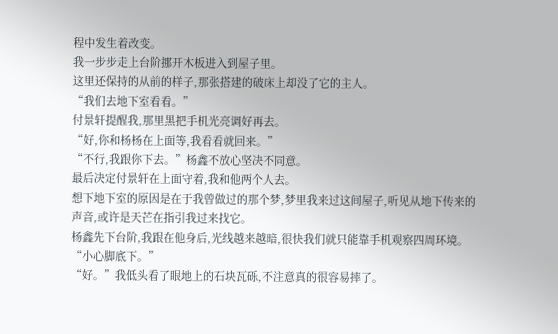程中发生着改变。
我一步步走上台阶挪开木板进入到屋子里。
这里还保持的从前的样子,那张搭建的破床上却没了它的主人。
“我们去地下室看看。”
付景轩提醒我,那里黑把手机光亮调好再去。
“好,你和杨杨在上面等,我看看就回来。”
“不行,我跟你下去。”杨鑫不放心坚决不同意。
最后决定付景轩在上面守着,我和他两个人去。
想下地下室的原因是在于我曾做过的那个梦,梦里我来过这间屋子,听见从地下传来的声音,或许是天芒在指引我过来找它。
杨鑫先下台阶,我跟在他身后,光线越来越暗,很快我们就只能靠手机观察四周环境。
“小心脚底下。”
“好。”我低头看了眼地上的石块瓦砾,不注意真的很容易摔了。